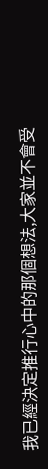我已經決定推行心中的那個想法,大家並不會受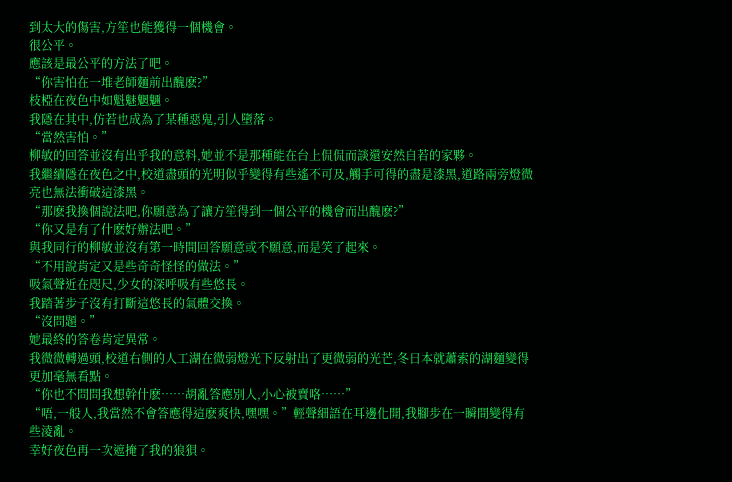到太大的傷害,方笙也能獲得一個機會。
很公平。
應該是最公平的方法了吧。
“你害怕在一堆老師麵前出醜麽?”
枝椏在夜色中如魁魅魍魎。
我隱在其中,仿若也成為了某種惡鬼,引人墮落。
“當然害怕。”
柳敏的回答並沒有出乎我的意料,她並不是那種能在台上侃侃而談還安然自若的家夥。
我繼續隱在夜色之中,校道盡頭的光明似乎變得有些遙不可及,觸手可得的盡是漆黑,道路兩旁燈微亮也無法衝破這漆黑。
“那麽我換個說法吧,你願意為了讓方笙得到一個公平的機會而出醜麽?”
“你又是有了什麽好辦法吧。”
與我同行的柳敏並沒有第一時間回答願意或不願意,而是笑了起來。
“不用說肯定又是些奇奇怪怪的做法。”
吸氣聲近在咫尺,少女的深呼吸有些悠長。
我踏著步子沒有打斷這悠長的氣體交換。
“沒問題。”
她最終的答卷肯定異常。
我微微轉過頭,校道右側的人工湖在微弱燈光下反射出了更微弱的光芒,冬日本就蕭索的湖麵變得更加毫無看點。
“你也不問問我想幹什麽……胡亂答應別人,小心被賣咯……”
“唔,一般人,我當然不會答應得這麽爽快,嘿嘿。”輕聲細語在耳邊化開,我腳步在一瞬間變得有些淩亂。
幸好夜色再一次遮掩了我的狼狽。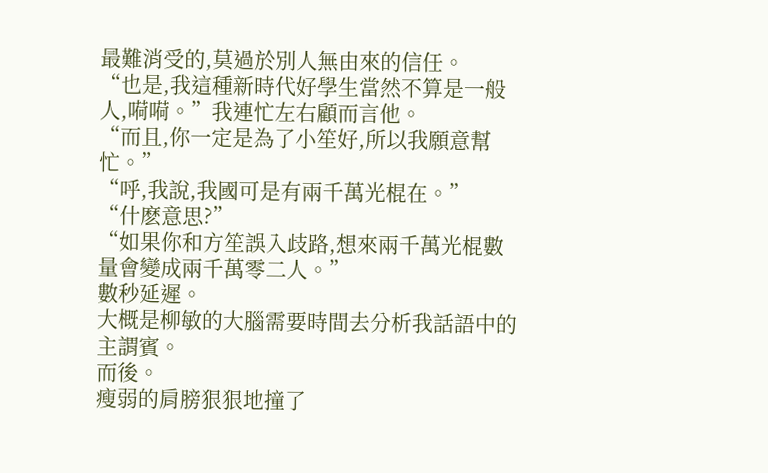最難消受的,莫過於別人無由來的信任。
“也是,我這種新時代好學生當然不算是一般人,嗬嗬。”我連忙左右顧而言他。
“而且,你一定是為了小笙好,所以我願意幫忙。”
“呼,我說,我國可是有兩千萬光棍在。”
“什麽意思?”
“如果你和方笙誤入歧路,想來兩千萬光棍數量會變成兩千萬零二人。”
數秒延遲。
大概是柳敏的大腦需要時間去分析我話語中的主謂賓。
而後。
瘦弱的肩膀狠狠地撞了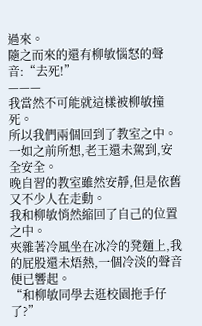過來。
隨之而來的還有柳敏惱怒的聲音:“去死!”
———
我當然不可能就這樣被柳敏撞死。
所以我們兩個回到了教室之中。
一如之前所想,老王還未駕到,安全安全。
晚自習的教室雖然安靜,但是依舊又不少人在走動。
我和柳敏悄然縮回了自己的位置之中。
夾雜著冷風坐在冰冷的凳麵上,我的屁股還未焐熱,一個冷淡的聲音便已響起。
“和柳敏同學去逛校園拖手仔了?”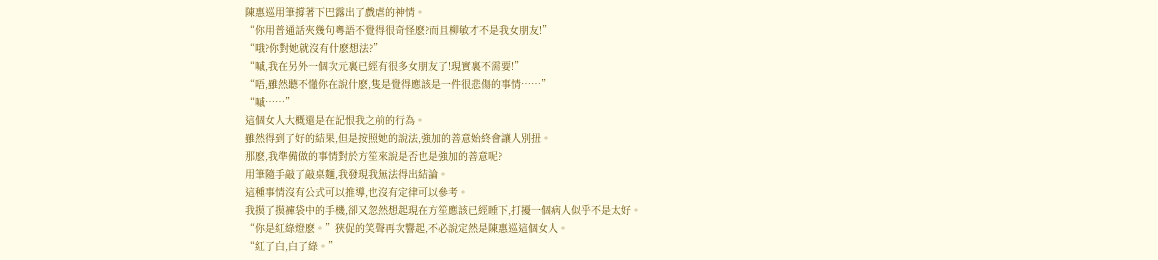陳惠巡用筆撐著下巴露出了戲虐的神情。
“你用普通話夾幾句粵語不覺得很奇怪麽?而且柳敏才不是我女朋友!”
“哦?你對她就沒有什麽想法?”
“嘁,我在另外一個次元裏已經有很多女朋友了!現實裏不需要!”
“唔,雖然聽不懂你在說什麽,隻是覺得應該是一件很悲傷的事情……”
“嘁……”
這個女人大概還是在記恨我之前的行為。
雖然得到了好的結果,但是按照她的說法,強加的善意始終會讓人別扭。
那麽,我準備做的事情對於方笙來說是否也是強加的善意呢?
用筆隨手敲了敲桌麵,我發現我無法得出結論。
這種事情沒有公式可以推導,也沒有定律可以參考。
我摸了摸褲袋中的手機,卻又忽然想起現在方笙應該已經睡下,打擾一個病人似乎不是太好。
“你是紅綠燈麽。”狹促的笑聲再次響起,不必說定然是陳惠巡這個女人。
“紅了白,白了綠。”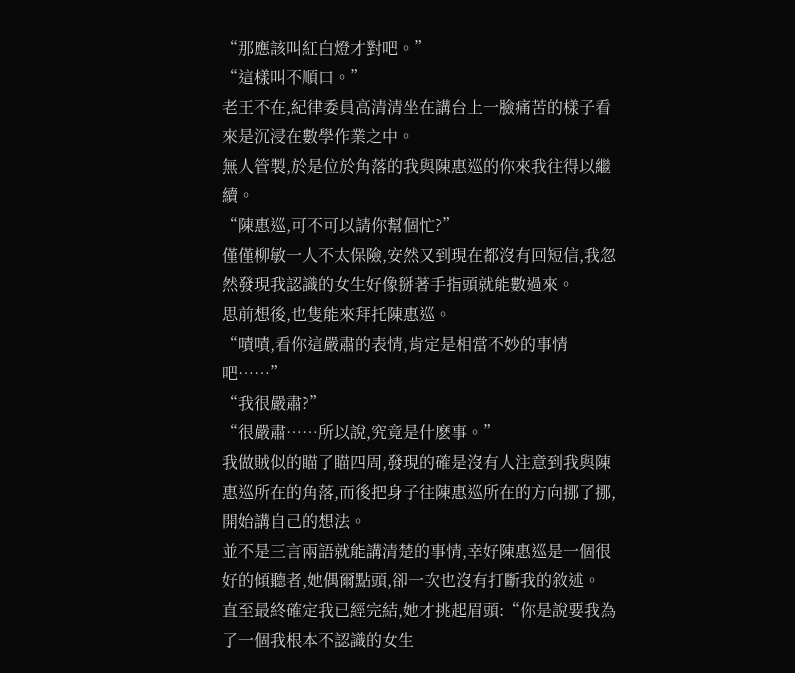“那應該叫紅白燈才對吧。”
“這樣叫不順口。”
老王不在,紀律委員高清清坐在講台上一臉痛苦的樣子看來是沉浸在數學作業之中。
無人管製,於是位於角落的我與陳惠巡的你來我往得以繼續。
“陳惠巡,可不可以請你幫個忙?”
僅僅柳敏一人不太保險,安然又到現在都沒有回短信,我忽然發現我認識的女生好像掰著手指頭就能數過來。
思前想後,也隻能來拜托陳惠巡。
“嘖嘖,看你這嚴肅的表情,肯定是相當不妙的事情吧……”
“我很嚴肅?”
“很嚴肅……所以說,究竟是什麽事。”
我做賊似的瞄了瞄四周,發現的確是沒有人注意到我與陳惠巡所在的角落,而後把身子往陳惠巡所在的方向挪了挪,開始講自己的想法。
並不是三言兩語就能講清楚的事情,幸好陳惠巡是一個很好的傾聽者,她偶爾點頭,卻一次也沒有打斷我的敘述。
直至最終確定我已經完結,她才挑起眉頭:“你是說要我為了一個我根本不認識的女生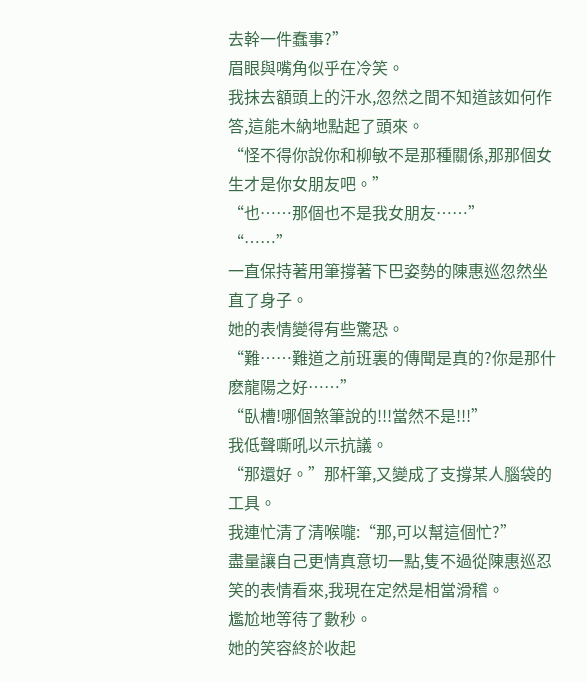去幹一件蠢事?”
眉眼與嘴角似乎在冷笑。
我抹去額頭上的汗水,忽然之間不知道該如何作答,這能木納地點起了頭來。
“怪不得你說你和柳敏不是那種關係,那那個女生才是你女朋友吧。”
“也……那個也不是我女朋友……”
“……”
一直保持著用筆撐著下巴姿勢的陳惠巡忽然坐直了身子。
她的表情變得有些驚恐。
“難……難道之前班裏的傳聞是真的?你是那什麽龍陽之好……”
“臥槽!哪個煞筆說的!!!當然不是!!!”
我低聲嘶吼以示抗議。
“那還好。”那杆筆,又變成了支撐某人腦袋的工具。
我連忙清了清喉嚨:“那,可以幫這個忙?”
盡量讓自己更情真意切一點,隻不過從陳惠巡忍笑的表情看來,我現在定然是相當滑稽。
尷尬地等待了數秒。
她的笑容終於收起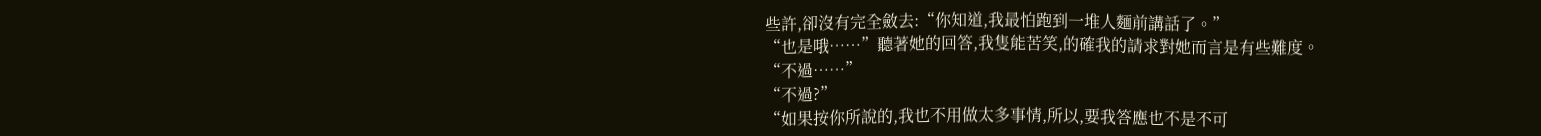些許,卻沒有完全斂去:“你知道,我最怕跑到一堆人麵前講話了。”
“也是哦……”聽著她的回答,我隻能苦笑,的確我的請求對她而言是有些難度。
“不過……”
“不過?”
“如果按你所說的,我也不用做太多事情,所以,要我答應也不是不可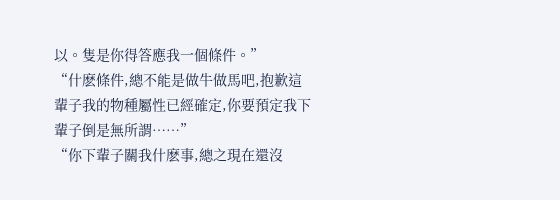以。隻是你得答應我一個條件。”
“什麽條件,總不能是做牛做馬吧,抱歉這輩子我的物種屬性已經確定,你要預定我下輩子倒是無所謂……”
“你下輩子關我什麽事,總之現在還沒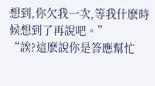想到,你欠我一次,等我什麽時候想到了再說吧。”
“誒?這麽說你是答應幫忙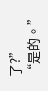了?”
“是的。”